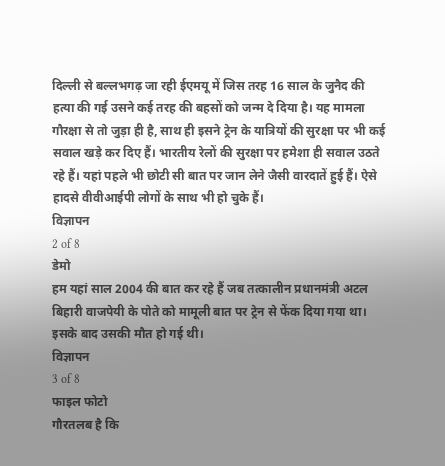दिल्ली से बल्लभगढ़ जा रही ईएमयू में जिस तरह 16 साल के जुनैद की हत्या की गई उसने कई तरह की बहसों को जन्म दे दिया है। यह मामला गौरक्षा से तो जुड़ा ही है, साथ ही इसने ट्रेन के यात्रियों की सुरक्षा पर भी कई सवाल खड़े कर दिए हैं। भारतीय रेलों की सुरक्षा पर हमेशा ही सवाल उठते रहे हैं। यहां पहले भी छोटी सी बात पर जान लेने जैसी वारदातें हुई हैं। ऐसे हादसे वीवीआईपी लोगों के साथ भी हो चुके हैं।
विज्ञापन
2 of 8
डेमो
हम यहां साल 2004 की बात कर रहे हैं जब तत्कालीन प्रधानमंत्री अटल बिहारी वाजपेयी के पोते को मामूली बात पर ट्रेन से फेंक दिया गया था। इसके बाद उसकी मौत हो गई थी।
विज्ञापन
3 of 8
फाइल फोटो
गौरतलब है कि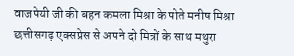वाजपेयी जी की बहन कमला मिश्रा के पोते मनीष मिश्रा छत्तीसगढ़ एक्सप्रेस से अपने दो मित्रों के साथ मथुरा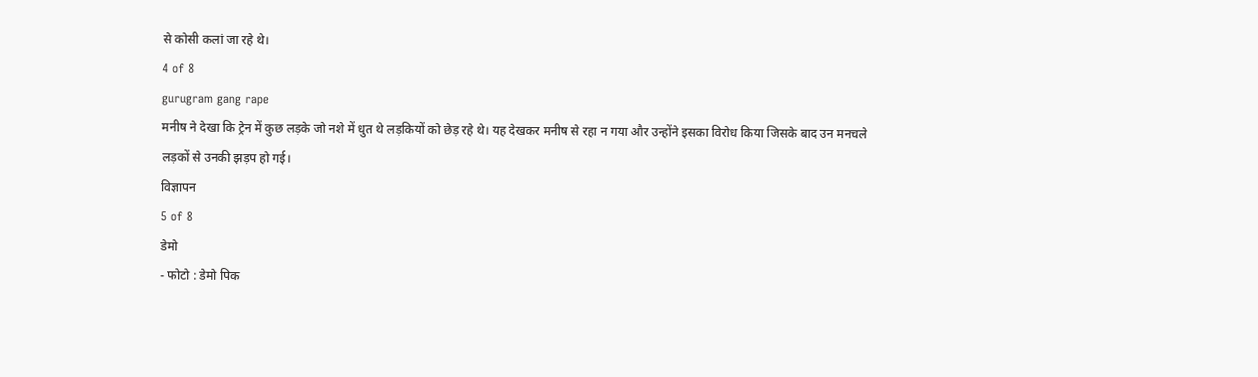से कोसी कलां जा रहे थे।
4 of 8
gurugram gang rape
मनीष ने देखा कि ट्रेन में कुछ लड़के जो नशे में धुत थे लड़कियों को छेड़ रहे थे। यह देखकर मनीष से रहा न गया और उन्होंने इसका विरोध किया जिसके बाद उन मनचले लड़कों से उनकी झड़प हो गई।
विज्ञापन
5 of 8
डेमो
- फोटो : डेमो पिक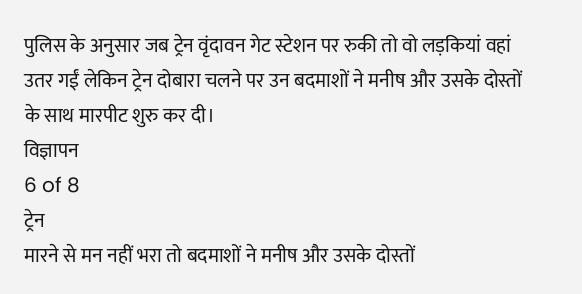पुलिस के अनुसार जब ट्रेन वृंदावन गेट स्टेशन पर रुकी तो वो लड़कियां वहां उतर गईं लेकिन ट्रेन दोबारा चलने पर उन बदमाशों ने मनीष और उसके दोस्तों के साथ मारपीट शुरु कर दी।
विज्ञापन
6 of 8
ट्रेन
मारने से मन नहीं भरा तो बदमाशों ने मनीष और उसके दोस्तों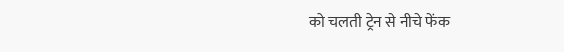को चलती ट्रेन से नीचे फेंक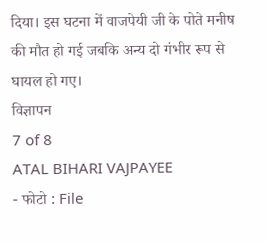दिया। इस घटना में वाजपेयी जी के पोते मनीष की मौत हो गई जबकि अन्य दो गंभीर रूप से घायल हो गए।
विज्ञापन
7 of 8
ATAL BIHARI VAJPAYEE
- फोटो : File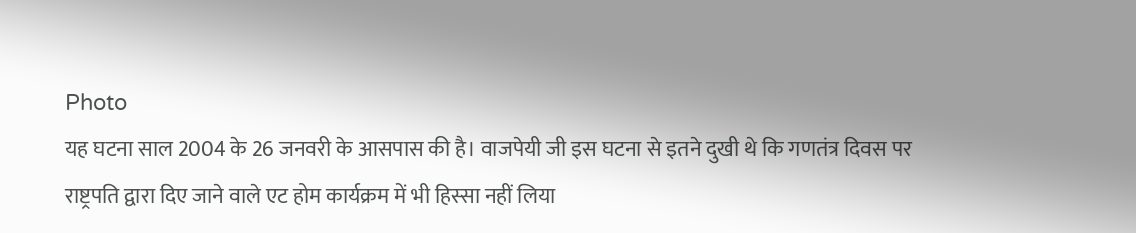Photo
यह घटना साल 2004 के 26 जनवरी के आसपास की है। वाजपेयी जी इस घटना से इतने दुखी थे कि गणतंत्र दिवस पर राष्ट्रपति द्वारा दिए जाने वाले एट होम कार्यक्रम में भी हिस्सा नहीं लिया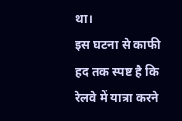था।
इस घटना से काफी हद तक स्पष्ट है कि रेलवे में यात्रा करने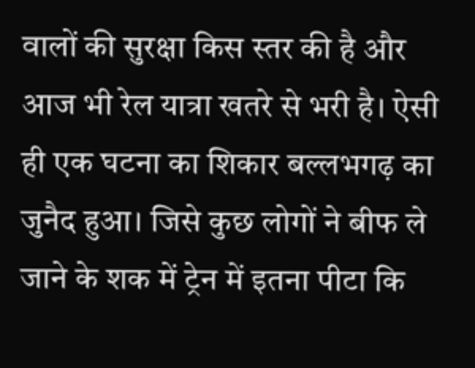वालों की सुरक्षा किस स्तर की है और आज भी रेल यात्रा खतरे से भरी है। ऐसी ही एक घटना का शिकार बल्लभगढ़ का जुनैद हुआ। जिसे कुछ लोगों ने बीफ ले जाने के शक में ट्रेन में इतना पीटा कि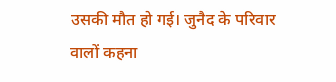उसकी मौत हो गई। जुनैद के परिवार वालों कहना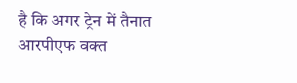है कि अगर ट्रेन में तैनात आरपीएफ वक्त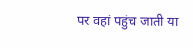पर वहां पहुंच जाती या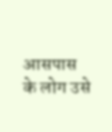आसपास के लोग उसे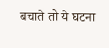बचाते तो ये घटना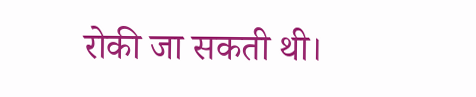रोकी जा सकती थी।